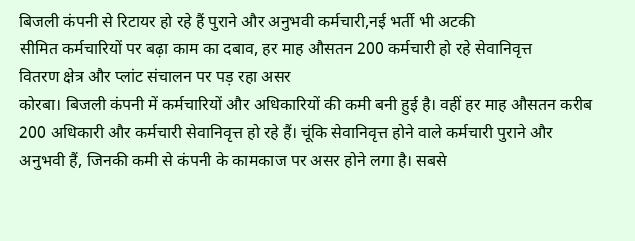बिजली कंपनी से रिटायर हो रहे हैं पुराने और अनुभवी कर्मचारी,नई भर्ती भी अटकी
सीमित कर्मचारियों पर बढ़ा काम का दबाव, हर माह औसतन 200 कर्मचारी हो रहे सेवानिवृत्त
वितरण क्षेत्र और प्लांट संचालन पर पड़ रहा असर
कोरबा। बिजली कंपनी में कर्मचारियों और अधिकारियों की कमी बनी हुई है। वहीं हर माह औसतन करीब 200 अधिकारी और कर्मचारी सेवानिवृत्त हो रहे हैं। चूंकि सेवानिवृत्त होने वाले कर्मचारी पुराने और अनुभवी हैं, जिनकी कमी से कंपनी के कामकाज पर असर होने लगा है। सबसे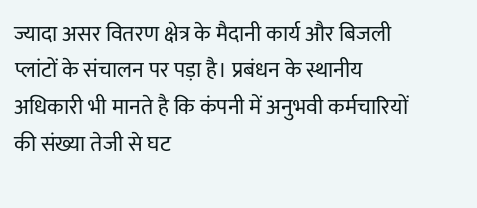ज्यादा असर वितरण क्षेत्र के मैदानी कार्य और बिजली प्लांटों के संचालन पर पड़ा है। प्रबंधन के स्थानीय अधिकारी भी मानते है कि कंपनी में अनुभवी कर्मचारियों की संख्या तेजी से घट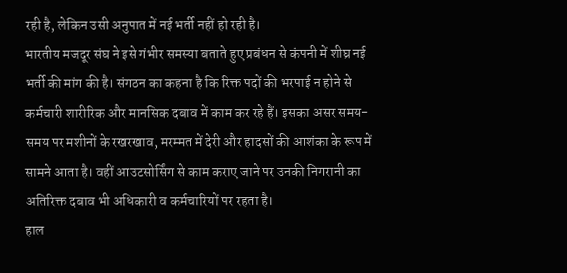रही है, लेकिन उसी अनुपात में नई भर्ती नहीं हो रही है।
भारतीय मजदूर संघ ने इसे गंभीर समस्या बताते हुए प्रबंधन से कंपनी में शीघ्र नई भर्ती की मांग की है। संगठन का कहना है कि रिक्त पदों की भरपाई न होने से कर्मचारी शारीरिक और मानसिक दबाव में काम कर रहे हैं। इसका असर समय-समय पर मशीनों के रखरखाव, मरम्मत में देरी और हादसों की आशंका के रूप में सामने आता है। वहीं आउटसोर्सिंग से काम कराए जाने पर उनकी निगरानी का अतिरिक्त दबाव भी अधिकारी व कर्मचारियों पर रहता है।
हाल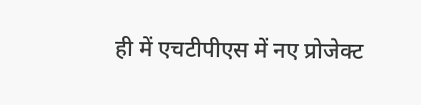ही में एचटीपीएस में नए प्रोजेक्ट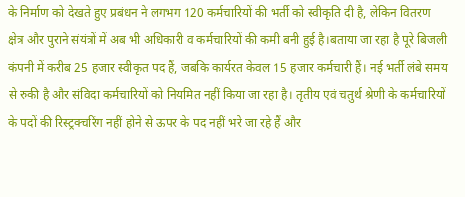के निर्माण को देखते हुए प्रबंधन ने लगभग 120 कर्मचारियों की भर्ती को स्वीकृति दी है, लेकिन वितरण क्षेत्र और पुराने संयंत्रों में अब भी अधिकारी व कर्मचारियों की कमी बनी हुई है।बताया जा रहा है पूरे बिजली कंपनी में करीब 25 हजार स्वीकृत पद हैं, जबकि कार्यरत केवल 15 हजार कर्मचारी हैं। नई भर्ती लंबे समय से रुकी है और संविदा कर्मचारियों को नियमित नहीं किया जा रहा है। तृतीय एवं चतुर्थ श्रेणी के कर्मचारियों के पदों की रिस्ट्रक्चरिंग नहीं होने से ऊपर के पद नहीं भरे जा रहे हैं और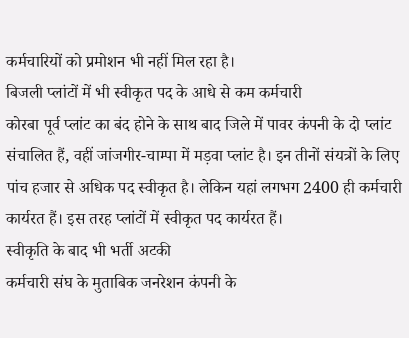कर्मचारियों को प्रमोशन भी नहीं मिल रहा है।
बिजली प्लांटों में भी स्वीकृत पद के आधे से कम कर्मचारी
कोरबा पूर्व प्लांट का बंद होने के साथ बाद जिले में पावर कंपनी के दो प्लांट संचालित हैं, वहीं जांजगीर-चाम्पा में मड़वा प्लांट है। इन तीनों संयत्रों के लिए पांच हजार से अधिक पद स्वीकृत है। लेकिन यहां लगभग 2400 ही कर्मचारी कार्यरत हैं। इस तरह प्लांटों में स्वीकृत पद कार्यरत हैं।
स्वीकृति के बाद भी भर्ती अटकी
कर्मचारी संघ के मुताबिक जनरेशन कंपनी के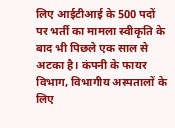लिए आईटीआई के 500 पदों पर भर्ती का मामला स्वीकृति के बाद भी पिछले एक साल से अटका है। कंपनी के फायर विभाग, विभागीय अस्पतालों के लिए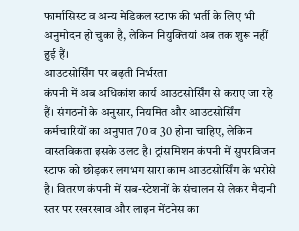फार्मासिस्ट व अन्य मेडिकल स्टाफ की भर्ती के लिए भी अनुमोदन हो चुका है, लेकिन नियुक्तियां अब तक शुरू नहीं हुई हैं।
आउटसोर्सिंग पर बढ़ती निर्भरता
कंपनी में अब अधिकांश कार्य आउटसोर्सिंग से कराए जा रहे हैं। संगठनों के अनुसार, नियमित और आउटसोर्सिंग कर्मचारियों का अनुपात 70 व 30 होना चाहिए, लेकिन वास्तविकता इसके उलट है। ट्रांसमिशन कंपनी में सुपरविजन स्टाफ को छोड़कर लगभग सारा काम आउटसोर्सिंग के भरोसे है। वितरण कंपनी में सब-स्टेशनों के संचालन से लेकर मैदानी स्तर पर रखरखाव और लाइन मेंटनेस का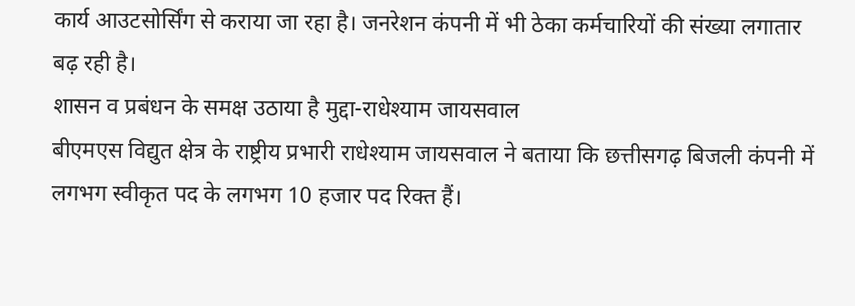कार्य आउटसोर्सिंग से कराया जा रहा है। जनरेशन कंपनी में भी ठेका कर्मचारियों की संख्या लगातार बढ़ रही है।
शासन व प्रबंधन के समक्ष उठाया है मुद्दा-राधेश्याम जायसवाल
बीएमएस विद्युत क्षेत्र के राष्ट्रीय प्रभारी राधेश्याम जायसवाल ने बताया कि छत्तीसगढ़ बिजली कंपनी में लगभग स्वीकृत पद के लगभग 10 हजार पद रिक्त हैं।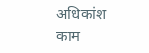अधिकांश काम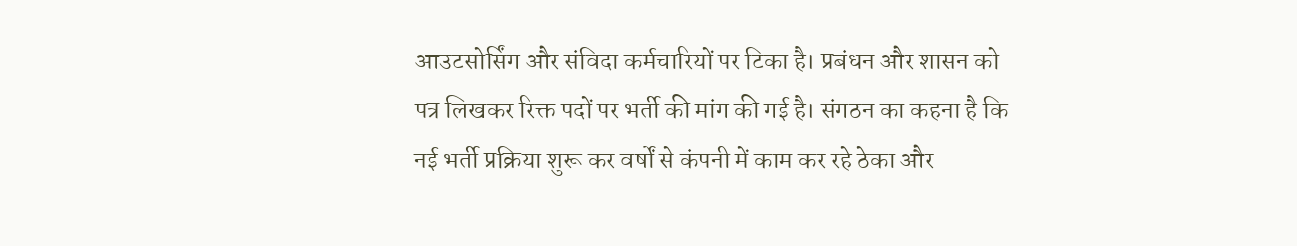आउटसोर्सिंग और संविदा कर्मचारियों पर टिका है। प्रबंधन और शासन को पत्र लिखकर रिक्त पदों पर भर्ती की मांग की गई है। संगठन का कहना है कि नई भर्ती प्रक्रिया शुरू कर वर्षों से कंपनी में काम कर रहे ठेका और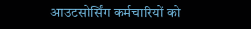आउटसोर्सिंग कर्मचारियों को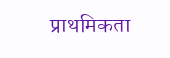प्राथमिकता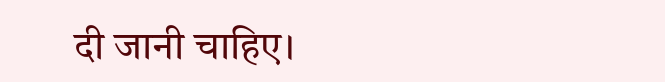दी जानी चाहिए।